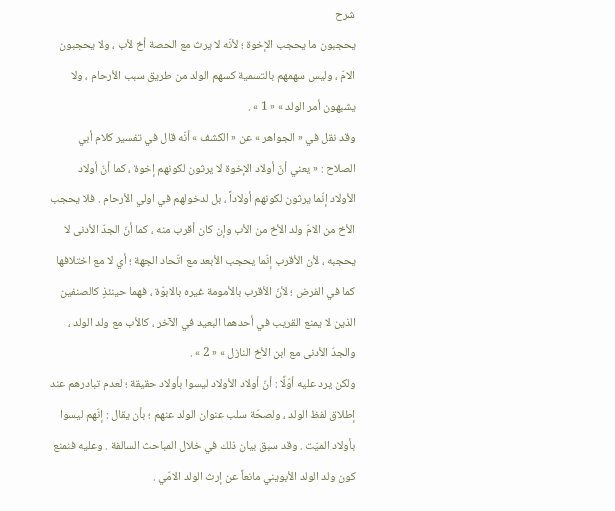شرح
يحجبون ما يحجب الإخوة ؛ لأنّه لا يرث مع الحصة أخ لأب ، ولا يحجبون الامّ ، وليس سهمهم بالتسمية كسهم الولد من طريق سبب الأرحام ، ولا يشبهون أمر الولد » « 1 » .
وقد نقل في « الجواهر » عن « الكشف » أنّه قال في تفسير كلام أبي الصلاح : « يعني أنّ أولاد الإخوة لا يرثون لكونهم إخوة ، كما أنّ أولاد الأولاد إنّما يرثون لكونهم أولاداً ، بل لدخولهم في اولي الأرحام . فلا يحجب الأخ من الامّ ولد الأخ من الأب وإن كان أقرب منه ، كما أنّ الجدّ الأدنى لا يحجبه ، لأن الأقرب إنّما يحجب الأبعد مع اتّحاد الجهة ؛ أي لا مع اختلافها كما في الفرض ؛ لأنّ الأقرب بالأمومة غيره بالابوّة ، فهما حينئذٍ كالصنفين الذين لا يمنع القريب في أحدهما البعيد في الآخر ، كالأب مع ولد الولد ، والجدّ الأدنى مع ابن الأخ النازل » « 2 » .
ولكن يرد عليه أوّلًا : أنّ أولاد الأولاد ليسوا بأولاد حقيقة ؛ لعدم تبادرهم عند إطلاق لفظ الولد ، ولصحّة سلب عنوان الولد عنهم ؛ بأن يقال : إنّهم ليسوا بأولاد الميّت . وقد سبق بيان ذلك في خلال المباحث السالفة . وعليه فنمنع كون ولد الولد الأبويني مانعاً عن إرث الولد الامّي .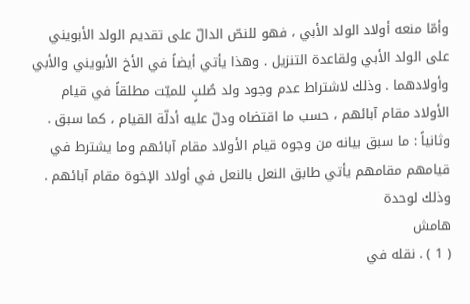وأمّا منعه أولاد الولد الأبي ، فهو للنصّ الدالّ على تقديم الولد الأبويني على الولد الأبي ولقاعدة التنزيل . وهذا يأتي أيضاً في الأخ الأبويني والأبي وأولادهما . وذلك لاشتراط عدم وجود ولد صُلبٍ للميّت مطلقاً في قيام الأولاد مقام آبائهم ، حسب ما اقتضاه ودلّ عليه أدلّة القيام ، كما سبق .
وثانياً : ما سبق بيانه من وجوه قيام الأولاد مقام آبائهم وما يشترط في قيامهم مقامهم يأتي طابق النعل بالنعل في أولاد الإخوة مقام آبائهم . وذلك لوحدة
هامش
( 1 ) . نقله في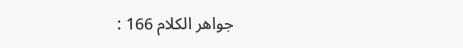جواهر الكلام 166 :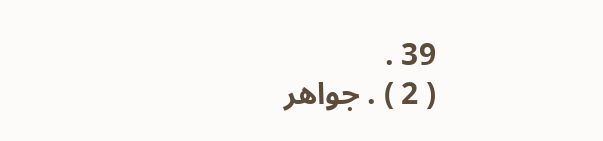39 .
( 2 ) . جواهر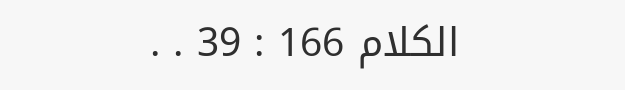الكلام 166 : 39 . .